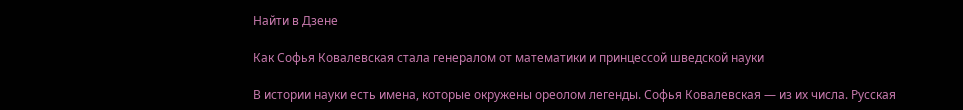Найти в Дзене

Как Софья Ковалевская стала генералом от математики и принцессой шведской науки

В истории науки есть имена, которые окружены ореолом легенды. Софья Ковалевская — из их числа. Русская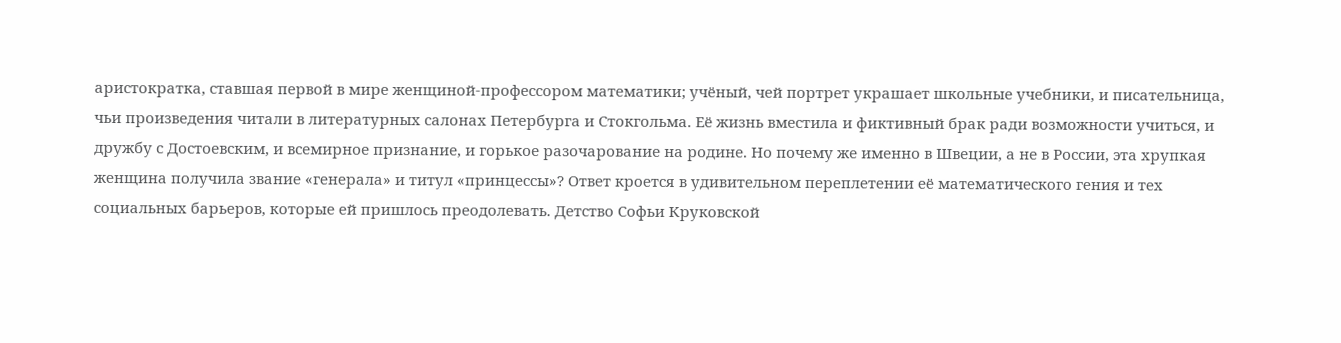аристократка, ставшая первой в мире женщиной-профессором математики; учёный, чей портрет украшает школьные учебники, и писательница, чьи произведения читали в литературных салонах Петербурга и Стокгольма. Её жизнь вместила и фиктивный брак ради возможности учиться, и дружбу с Достоевским, и всемирное признание, и горькое разочарование на родине. Но почему же именно в Швеции, а не в России, эта хрупкая женщина получила звание «генерала» и титул «принцессы»? Ответ кроется в удивительном переплетении её математического гения и тех социальных барьеров, которые ей пришлось преодолевать. Детство Софьи Круковской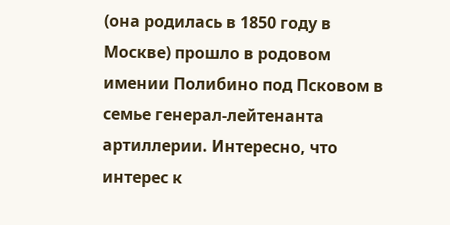(она родилась в 1850 году в Москве) прошло в родовом имении Полибино под Псковом в семье генерал-лейтенанта артиллерии. Интересно, что интерес к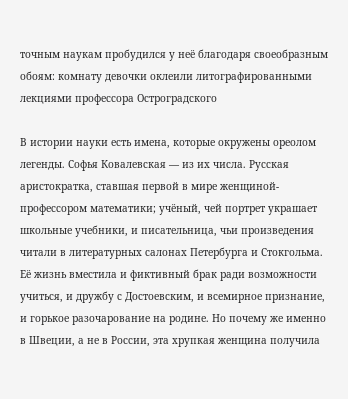точным наукам пробудился у неё благодаря своеобразным обоям: комнату девочки оклеили литографированными лекциями профессора Остроградского

В истории науки есть имена, которые окружены ореолом легенды. Софья Ковалевская — из их числа. Русская аристократка, ставшая первой в мире женщиной-профессором математики; учёный, чей портрет украшает школьные учебники, и писательница, чьи произведения читали в литературных салонах Петербурга и Стокгольма. Её жизнь вместила и фиктивный брак ради возможности учиться, и дружбу с Достоевским, и всемирное признание, и горькое разочарование на родине. Но почему же именно в Швеции, а не в России, эта хрупкая женщина получила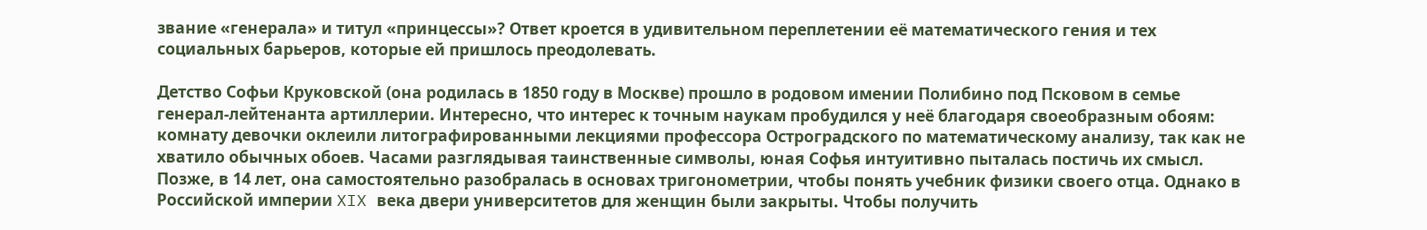звание «генерала» и титул «принцессы»? Ответ кроется в удивительном переплетении её математического гения и тех социальных барьеров, которые ей пришлось преодолевать.

Детство Софьи Круковской (она родилась в 1850 году в Москве) прошло в родовом имении Полибино под Псковом в семье генерал-лейтенанта артиллерии. Интересно, что интерес к точным наукам пробудился у неё благодаря своеобразным обоям: комнату девочки оклеили литографированными лекциями профессора Остроградского по математическому анализу, так как не хватило обычных обоев. Часами разглядывая таинственные символы, юная Софья интуитивно пыталась постичь их смысл. Позже, в 14 лет, она самостоятельно разобралась в основах тригонометрии, чтобы понять учебник физики своего отца. Однако в Российской империи XIX века двери университетов для женщин были закрыты. Чтобы получить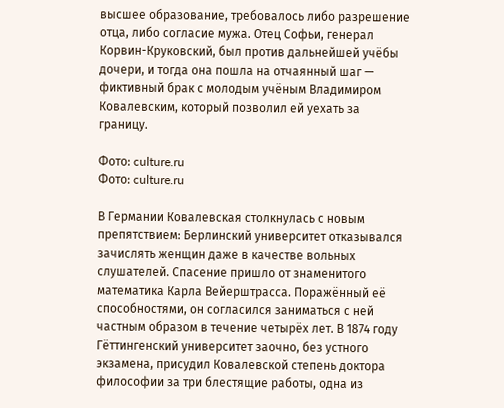высшее образование, требовалось либо разрешение отца, либо согласие мужа. Отец Софьи, генерал Корвин-Круковский, был против дальнейшей учёбы дочери, и тогда она пошла на отчаянный шаг — фиктивный брак с молодым учёным Владимиром Ковалевским, который позволил ей уехать за границу.

Фото: culture.ru
Фото: culture.ru

В Германии Ковалевская столкнулась с новым препятствием: Берлинский университет отказывался зачислять женщин даже в качестве вольных слушателей. Спасение пришло от знаменитого математика Карла Вейерштрасса. Поражённый её способностями, он согласился заниматься с ней частным образом в течение четырёх лет. В 1874 году Гёттингенский университет заочно, без устного экзамена, присудил Ковалевской степень доктора философии за три блестящие работы, одна из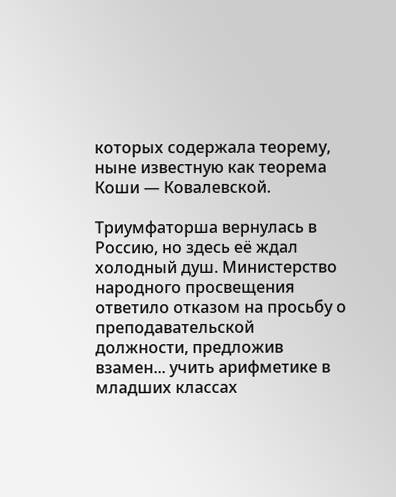которых содержала теорему, ныне известную как теорема Коши — Ковалевской.

Триумфаторша вернулась в Россию, но здесь её ждал холодный душ. Министерство народного просвещения ответило отказом на просьбу о преподавательской должности, предложив взамен... учить арифметике в младших классах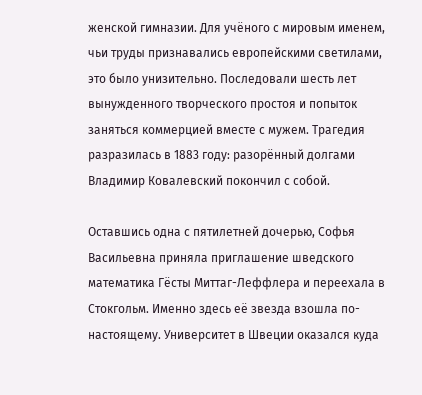женской гимназии. Для учёного с мировым именем, чьи труды признавались европейскими светилами, это было унизительно. Последовали шесть лет вынужденного творческого простоя и попыток заняться коммерцией вместе с мужем. Трагедия разразилась в 1883 году: разорённый долгами Владимир Ковалевский покончил с собой.

Оставшись одна с пятилетней дочерью, Софья Васильевна приняла приглашение шведского математика Гёсты Миттаг-Леффлера и переехала в Стокгольм. Именно здесь её звезда взошла по-настоящему. Университет в Швеции оказался куда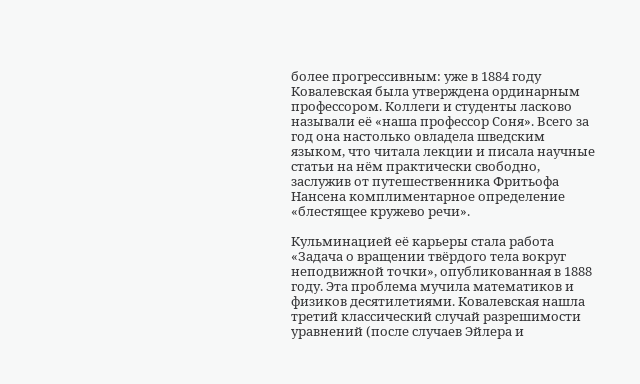более прогрессивным: уже в 1884 году Ковалевская была утверждена ординарным профессором. Коллеги и студенты ласково называли её «наша профессор Соня». Всего за год она настолько овладела шведским языком, что читала лекции и писала научные статьи на нём практически свободно, заслужив от путешественника Фритьофа Нансена комплиментарное определение «блестящее кружево речи».

Кульминацией её карьеры стала работа «Задача о вращении твёрдого тела вокруг неподвижной точки», опубликованная в 1888 году. Эта проблема мучила математиков и физиков десятилетиями. Ковалевская нашла третий классический случай разрешимости уравнений (после случаев Эйлера и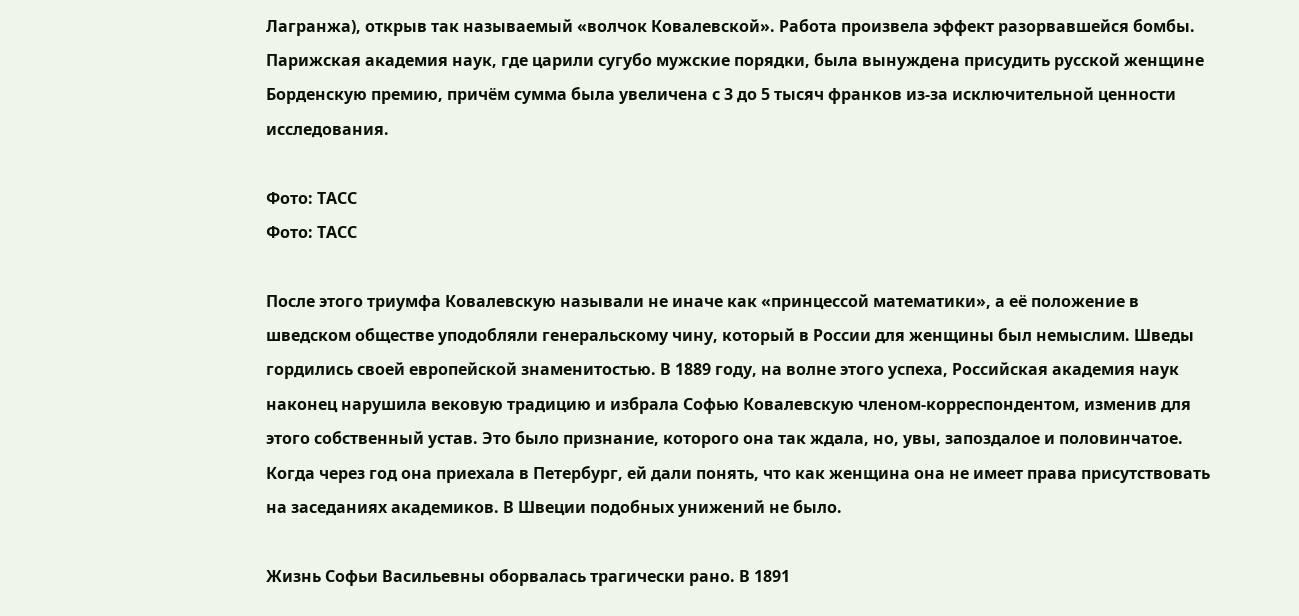Лагранжа), открыв так называемый «волчок Ковалевской». Работа произвела эффект разорвавшейся бомбы. Парижская академия наук, где царили сугубо мужские порядки, была вынуждена присудить русской женщине Борденскую премию, причём сумма была увеличена с 3 до 5 тысяч франков из-за исключительной ценности исследования.

Фото: ТАСС
Фото: ТАСС

После этого триумфа Ковалевскую называли не иначе как «принцессой математики», а её положение в шведском обществе уподобляли генеральскому чину, который в России для женщины был немыслим. Шведы гордились своей европейской знаменитостью. В 1889 году, на волне этого успеха, Российская академия наук наконец нарушила вековую традицию и избрала Софью Ковалевскую членом-корреспондентом, изменив для этого собственный устав. Это было признание, которого она так ждала, но, увы, запоздалое и половинчатое. Когда через год она приехала в Петербург, ей дали понять, что как женщина она не имеет права присутствовать на заседаниях академиков. В Швеции подобных унижений не было.

Жизнь Софьи Васильевны оборвалась трагически рано. В 1891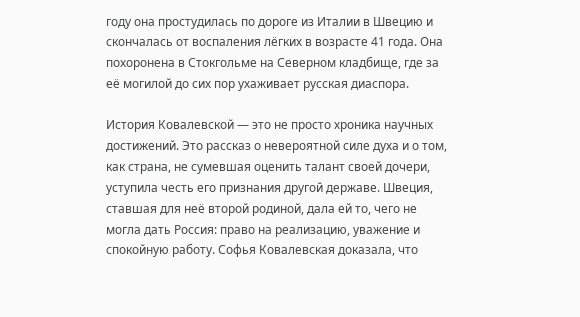году она простудилась по дороге из Италии в Швецию и скончалась от воспаления лёгких в возрасте 41 года. Она похоронена в Стокгольме на Северном кладбище, где за её могилой до сих пор ухаживает русская диаспора.

История Ковалевской — это не просто хроника научных достижений. Это рассказ о невероятной силе духа и о том, как страна, не сумевшая оценить талант своей дочери, уступила честь его признания другой державе. Швеция, ставшая для неё второй родиной, дала ей то, чего не могла дать Россия: право на реализацию, уважение и спокойную работу. Софья Ковалевская доказала, что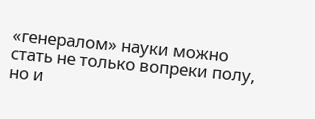«генералом» науки можно стать не только вопреки полу, но и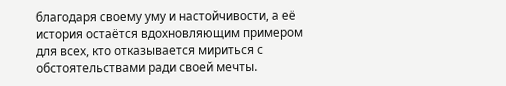благодаря своему уму и настойчивости, а её история остаётся вдохновляющим примером для всех, кто отказывается мириться с обстоятельствами ради своей мечты.